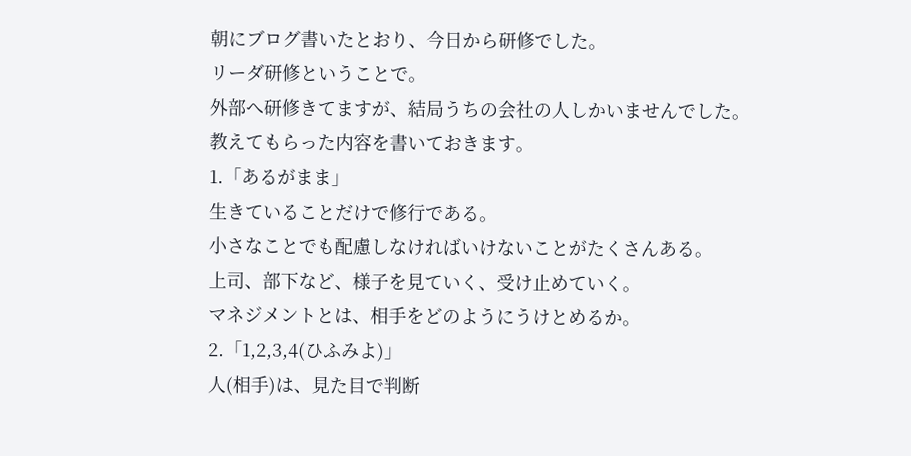朝にブログ書いたとおり、今日から研修でした。
リーダ研修ということで。
外部へ研修きてますが、結局うちの会社の人しかいませんでした。
教えてもらった内容を書いておきます。
1.「あるがまま」
生きていることだけで修行である。
小さなことでも配慮しなければいけないことがたくさんある。
上司、部下など、様子を見ていく、受け止めていく。
マネジメントとは、相手をどのようにうけとめるか。
2.「1,2,3,4(ひふみよ)」
人(相手)は、見た目で判断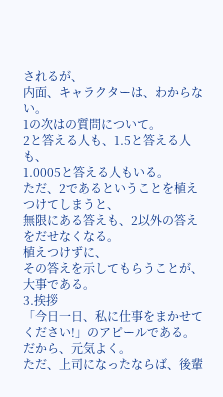されるが、
内面、キャラクターは、わからない。
1の次はの質問について。
2と答える人も、1.5と答える人も、
1.0005と答える人もいる。
ただ、2であるということを植えつけてしまうと、
無限にある答えも、2以外の答えをだせなくなる。
植えつけずに、
その答えを示してもらうことが、大事である。
3.挨拶
「今日一日、私に仕事をまかせてください!」のアピールである。
だから、元気よく。
ただ、上司になったならば、後輩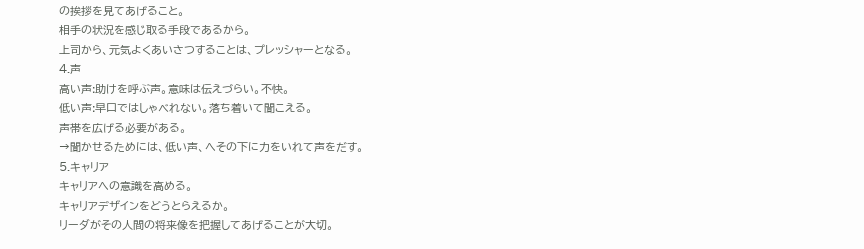の挨拶を見てあげること。
相手の状況を感じ取る手段であるから。
上司から、元気よくあいさつすることは、プレッシャーとなる。
4.声
高い声:助けを呼ぶ声。意味は伝えづらい。不快。
低い声:早口ではしゃべれない。落ち着いて聞こえる。
声帯を広げる必要がある。
→聞かせるためには、低い声、へその下に力をいれて声をだす。
5.キャリア
キャリアへの意識を高める。
キャリアデザインをどうとらえるか。
リーダがその人間の将来像を把握してあげることが大切。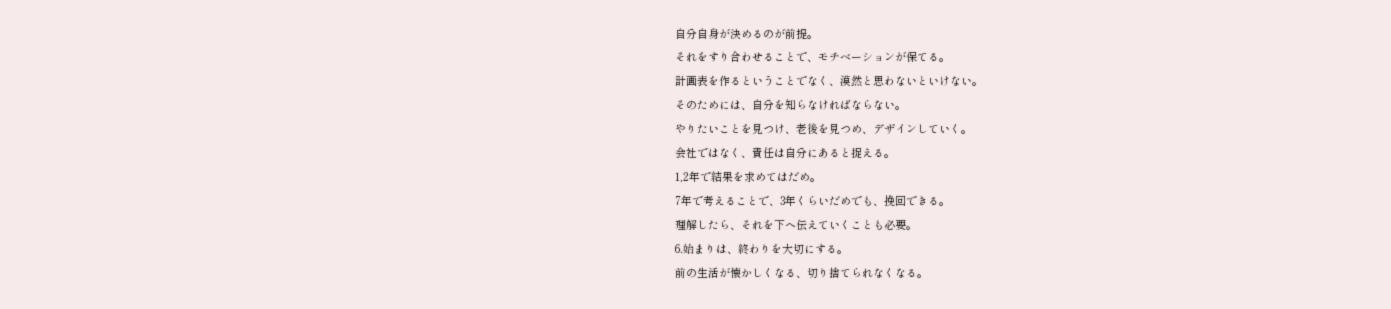自分自身が決めるのが前提。
それをすり合わせることで、モチベーションが保てる。
計画表を作るということでなく、漠然と思わないといけない。
そのためには、自分を知らなければならない。
やりたいことを見つけ、老後を見つめ、デザインしていく。
会社ではなく、責任は自分にあると捉える。
1,2年で結果を求めてはだめ。
7年で考えることで、3年くらいだめでも、挽回できる。
理解したら、それを下へ伝えていくことも必要。
6.始まりは、終わりを大切にする。
前の生活が懐かしくなる、切り捨てられなくなる。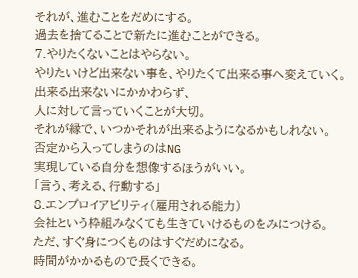それが、進むことをだめにする。
過去を捨てることで新たに進むことができる。
7.やりたくないことはやらない。
やりたいけど出来ない事を、やりたくて出来る事へ変えていく。
出来る出来ないにかかわらず、
人に対して言っていくことが大切。
それが縁で、いつかそれが出来るようになるかもしれない。
否定から入ってしまうのはNG
実現している自分を想像するほうがいい。
「言う、考える、行動する」
8.エンプロイアビリティ(雇用される能力)
会社という枠組みなくても生きていけるものをみにつける。
ただ、すぐ身につくものはすぐだめになる。
時間がかかるもので長くできる。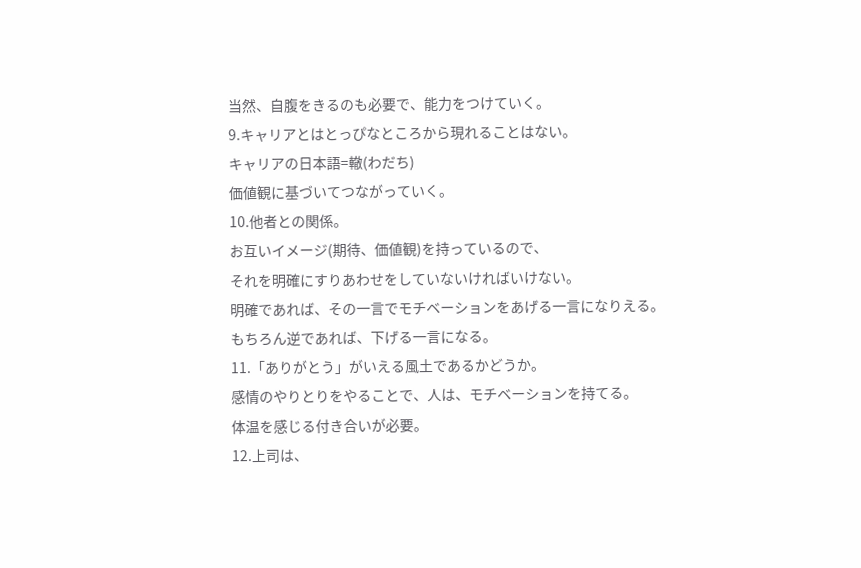当然、自腹をきるのも必要で、能力をつけていく。
9.キャリアとはとっぴなところから現れることはない。
キャリアの日本語=轍(わだち)
価値観に基づいてつながっていく。
10.他者との関係。
お互いイメージ(期待、価値観)を持っているので、
それを明確にすりあわせをしていないければいけない。
明確であれば、その一言でモチベーションをあげる一言になりえる。
もちろん逆であれば、下げる一言になる。
11.「ありがとう」がいえる風土であるかどうか。
感情のやりとりをやることで、人は、モチベーションを持てる。
体温を感じる付き合いが必要。
12.上司は、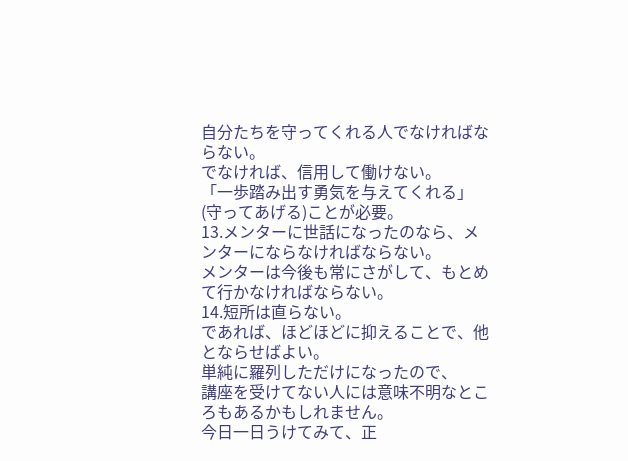自分たちを守ってくれる人でなければならない。
でなければ、信用して働けない。
「一歩踏み出す勇気を与えてくれる」(守ってあげる)ことが必要。
13.メンターに世話になったのなら、メンターにならなければならない。
メンターは今後も常にさがして、もとめて行かなければならない。
14.短所は直らない。
であれば、ほどほどに抑えることで、他とならせばよい。
単純に羅列しただけになったので、
講座を受けてない人には意味不明なところもあるかもしれません。
今日一日うけてみて、正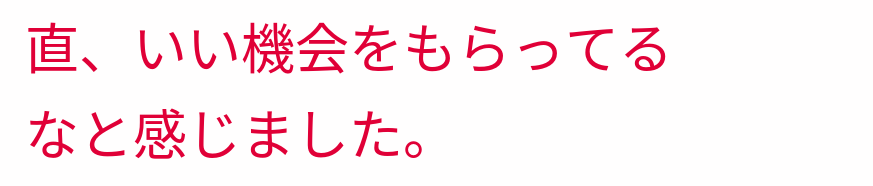直、いい機会をもらってるなと感じました。